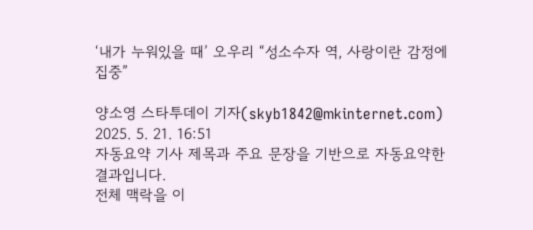‘내가 누워있을 때’ 오우리 “성소수자 역, 사랑이란 감정에 집중”

양소영 스타투데이 기자(skyb1842@mkinternet.com) 2025. 5. 21. 16:51
자동요약 기사 제목과 주요 문장을 기반으로 자동요약한 결과입니다.
전체 맥락을 이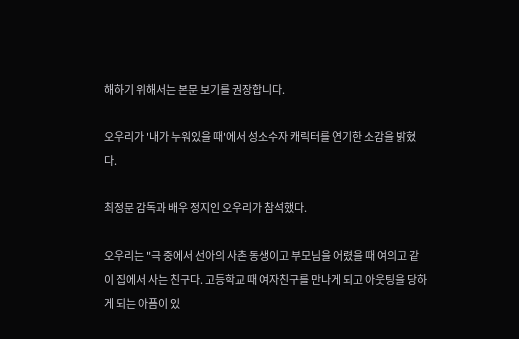해하기 위해서는 본문 보기를 권장합니다.

오우리가 '내가 누워있을 때'에서 성소수자 캐릭터를 연기한 소감을 밝혔다.

최정문 감독과 배우 정지인 오우리가 참석했다.

오우리는 "극 중에서 선아의 사촌 동생이고 부모님을 어렸을 때 여의고 같이 집에서 사는 친구다. 고등학교 때 여자친구를 만나게 되고 아웃팅을 당하게 되는 아픔이 있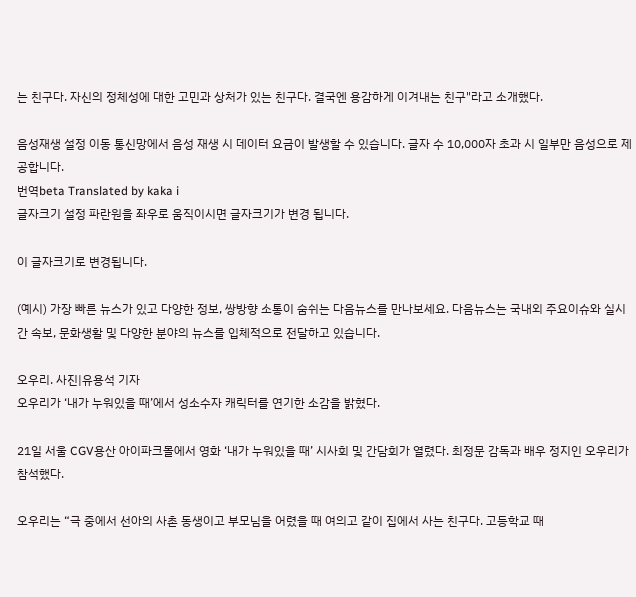는 친구다. 자신의 정체성에 대한 고민과 상처가 있는 친구다. 결국엔 용감하게 이겨내는 친구"라고 소개했다.

음성재생 설정 이동 통신망에서 음성 재생 시 데이터 요금이 발생할 수 있습니다. 글자 수 10,000자 초과 시 일부만 음성으로 제공합니다.
번역beta Translated by kaka i
글자크기 설정 파란원을 좌우로 움직이시면 글자크기가 변경 됩니다.

이 글자크기로 변경됩니다.

(예시) 가장 빠른 뉴스가 있고 다양한 정보, 쌍방향 소통이 숨쉬는 다음뉴스를 만나보세요. 다음뉴스는 국내외 주요이슈와 실시간 속보, 문화생활 및 다양한 분야의 뉴스를 입체적으로 전달하고 있습니다.

오우리. 사진|유용석 기자
오우리가 ‘내가 누워있을 때’에서 성소수자 캐릭터를 연기한 소감을 밝혔다.

21일 서울 CGV용산 아이파크몰에서 영화 ‘내가 누워있을 때’ 시사회 및 간담회가 열렸다. 최정문 감독과 배우 정지인 오우리가 참석했다.

오우리는 “극 중에서 선아의 사촌 동생이고 부모님을 어렸을 때 여의고 같이 집에서 사는 친구다. 고등학교 때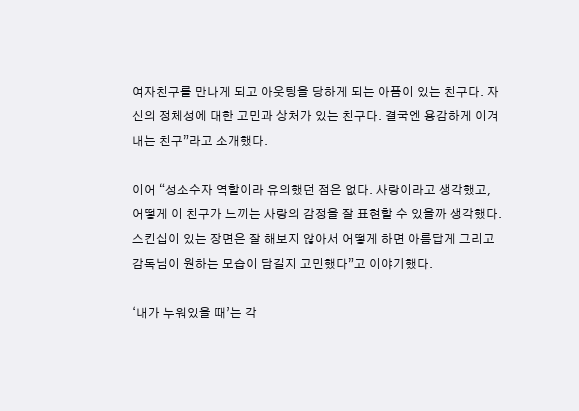여자친구를 만나게 되고 아웃팅을 당하게 되는 아픔이 있는 친구다. 자신의 정체성에 대한 고민과 상처가 있는 친구다. 결국엔 용감하게 이겨내는 친구”라고 소개했다.

이어 “성소수자 역할이라 유의했던 점은 없다. 사랑이라고 생각했고, 어떻게 이 친구가 느끼는 사랑의 감정을 잘 표현할 수 있을까 생각했다. 스킨십이 있는 장면은 잘 해보지 않아서 어떻게 하면 아름답게 그리고 감독님이 원하는 모습이 담길지 고민했다”고 이야기했다.

‘내가 누워있을 때’는 각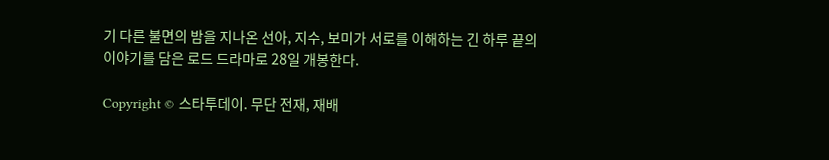기 다른 불면의 밤을 지나온 선아, 지수, 보미가 서로를 이해하는 긴 하루 끝의 이야기를 담은 로드 드라마로 28일 개봉한다.

Copyright © 스타투데이. 무단 전재, 재배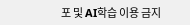포 및 AI학습 이용 금지